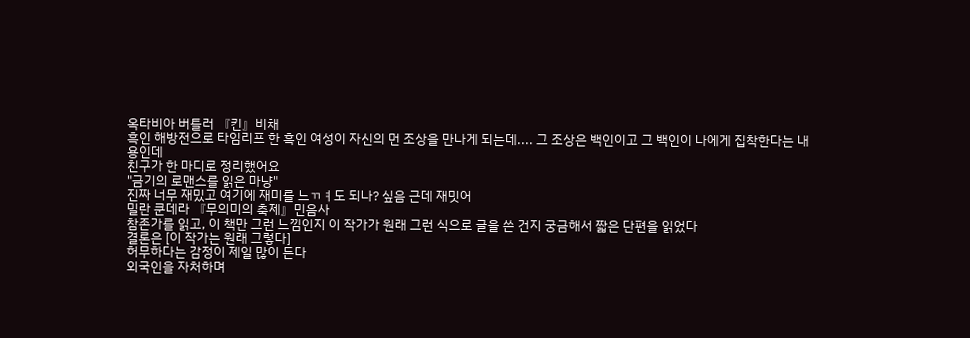옥타비아 버틀러 『킨』비채
흑인 해방전으로 타임리프 한 흑인 여성이 자신의 먼 조상을 만나게 되는데.... 그 조상은 백인이고 그 백인이 나에게 집착한다는 내용인데
친구가 한 마디로 정리했어요
"금기의 로맨스를 읽은 마냥"
진짜 너무 재밌고 여기에 재미를 느ㄲㅕ도 되나? 싶음 근데 재밋어
밀란 쿤데라 『무의미의 축제』민음사
참존가를 읽고, 이 책만 그런 느낌인지 이 작가가 원래 그런 식으로 글을 쓴 건지 궁금해서 짧은 단편을 읽었다
결론은 [이 작가는 원래 그렇다]
허무하다는 감정이 제일 많이 든다
외국인을 자처하며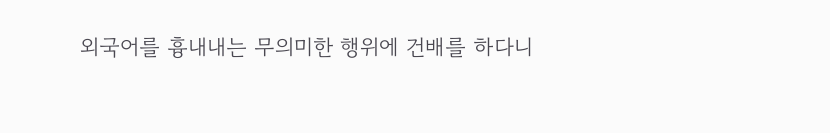외국어를 흉내내는 무의미한 행위에 건배를 하다니